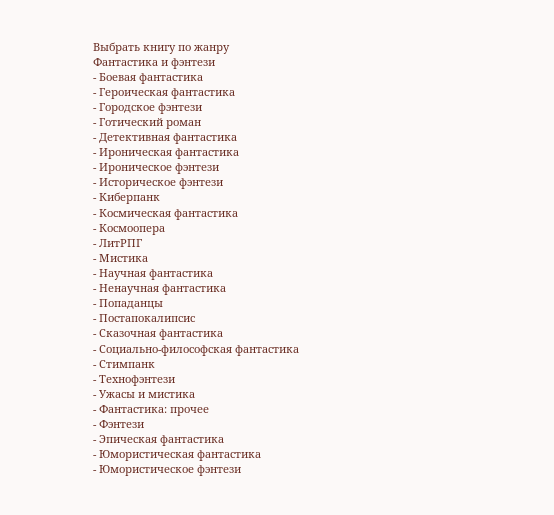Выбрать книгу по жанру
Фантастика и фэнтези
- Боевая фантастика
- Героическая фантастика
- Городское фэнтези
- Готический роман
- Детективная фантастика
- Ироническая фантастика
- Ироническое фэнтези
- Историческое фэнтези
- Киберпанк
- Космическая фантастика
- Космоопера
- ЛитРПГ
- Мистика
- Научная фантастика
- Ненаучная фантастика
- Попаданцы
- Постапокалипсис
- Сказочная фантастика
- Социально-философская фантастика
- Стимпанк
- Технофэнтези
- Ужасы и мистика
- Фантастика: прочее
- Фэнтези
- Эпическая фантастика
- Юмористическая фантастика
- Юмористическое фэнтези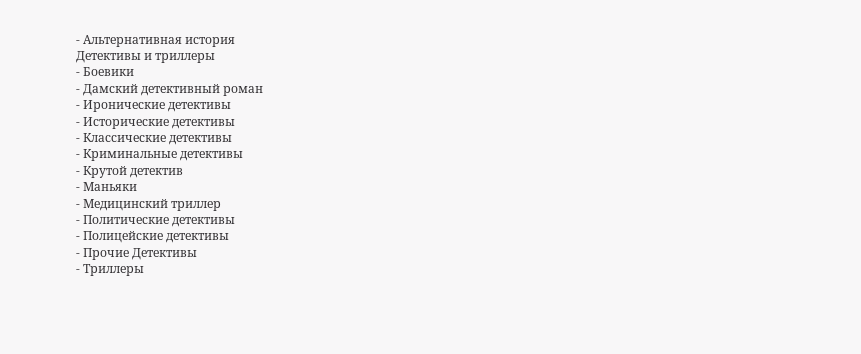- Альтернативная история
Детективы и триллеры
- Боевики
- Дамский детективный роман
- Иронические детективы
- Исторические детективы
- Классические детективы
- Криминальные детективы
- Крутой детектив
- Маньяки
- Медицинский триллер
- Политические детективы
- Полицейские детективы
- Прочие Детективы
- Триллеры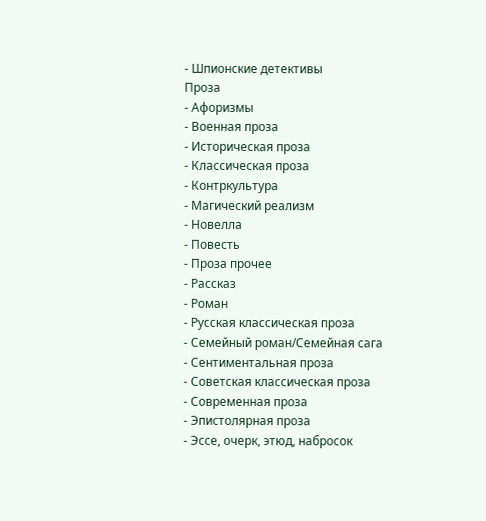- Шпионские детективы
Проза
- Афоризмы
- Военная проза
- Историческая проза
- Классическая проза
- Контркультура
- Магический реализм
- Новелла
- Повесть
- Проза прочее
- Рассказ
- Роман
- Русская классическая проза
- Семейный роман/Семейная сага
- Сентиментальная проза
- Советская классическая проза
- Современная проза
- Эпистолярная проза
- Эссе, очерк, этюд, набросок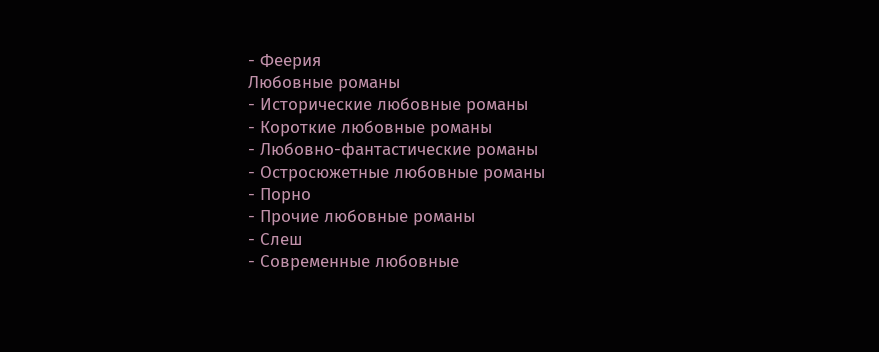- Феерия
Любовные романы
- Исторические любовные романы
- Короткие любовные романы
- Любовно-фантастические романы
- Остросюжетные любовные романы
- Порно
- Прочие любовные романы
- Слеш
- Современные любовные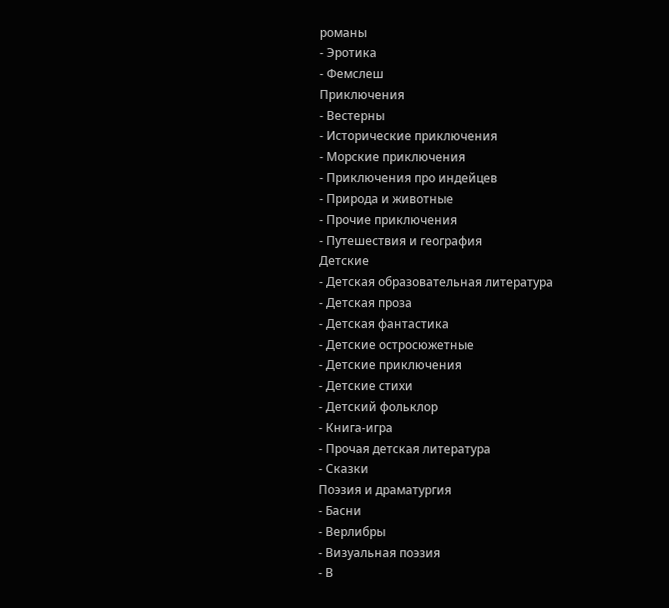романы
- Эротика
- Фемслеш
Приключения
- Вестерны
- Исторические приключения
- Морские приключения
- Приключения про индейцев
- Природа и животные
- Прочие приключения
- Путешествия и география
Детские
- Детская образовательная литература
- Детская проза
- Детская фантастика
- Детские остросюжетные
- Детские приключения
- Детские стихи
- Детский фольклор
- Книга-игра
- Прочая детская литература
- Сказки
Поэзия и драматургия
- Басни
- Верлибры
- Визуальная поэзия
- В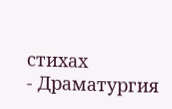стихах
- Драматургия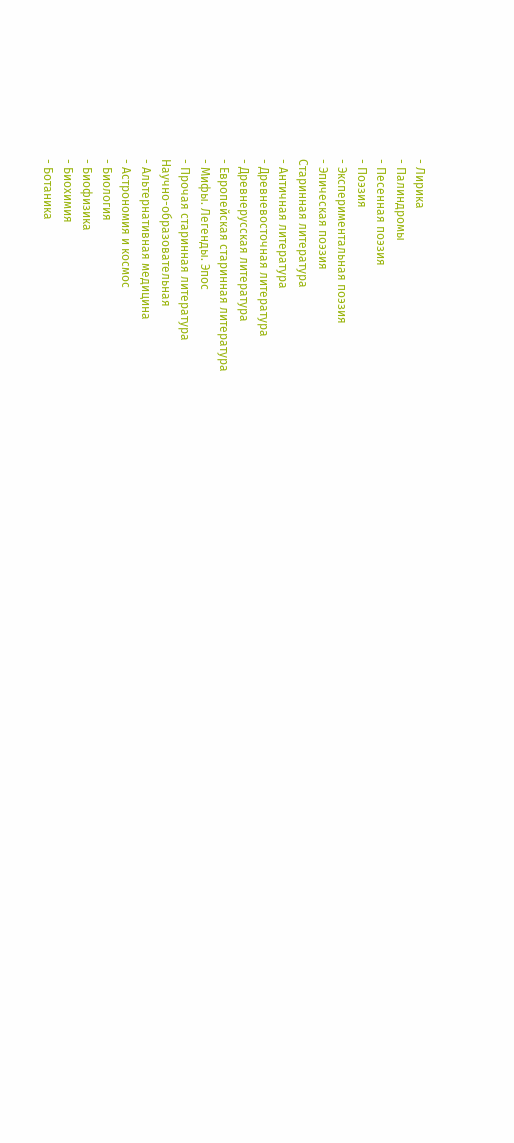- Лирика
- Палиндромы
- Песенная поэзия
- Поэзия
- Экспериментальная поэзия
- Эпическая поэзия
Старинная литература
- Античная литература
- Древневосточная литература
- Древнерусская литература
- Европейская старинная литература
- Мифы. Легенды. Эпос
- Прочая старинная литература
Научно-образовательная
- Альтернативная медицина
- Астрономия и космос
- Биология
- Биофизика
- Биохимия
- Ботаника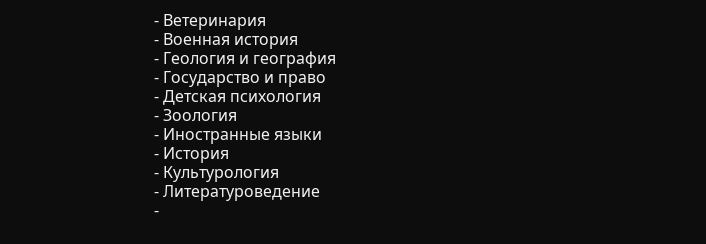- Ветеринария
- Военная история
- Геология и география
- Государство и право
- Детская психология
- Зоология
- Иностранные языки
- История
- Культурология
- Литературоведение
-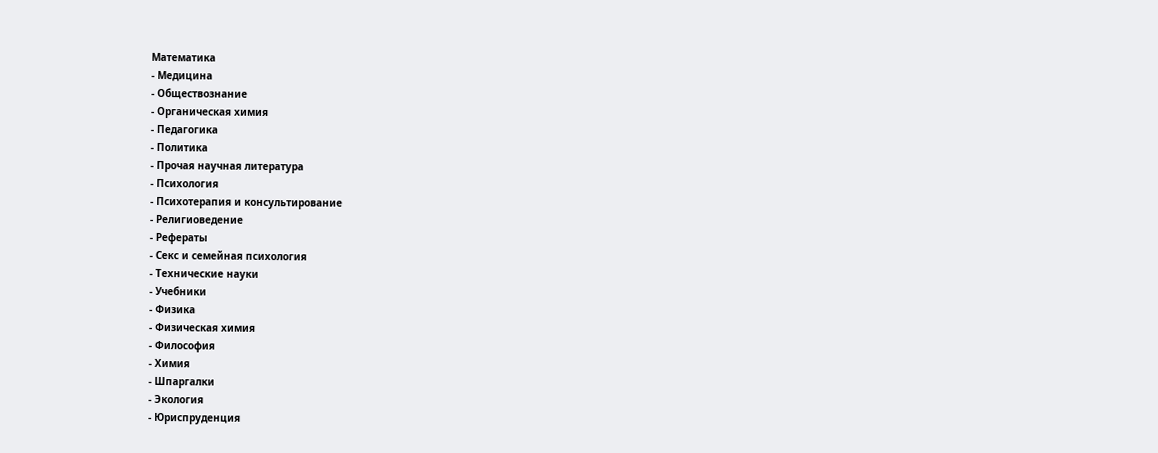Математика
- Медицина
- Обществознание
- Органическая химия
- Педагогика
- Политика
- Прочая научная литература
- Психология
- Психотерапия и консультирование
- Религиоведение
- Рефераты
- Секс и семейная психология
- Технические науки
- Учебники
- Физика
- Физическая химия
- Философия
- Химия
- Шпаргалки
- Экология
- Юриспруденция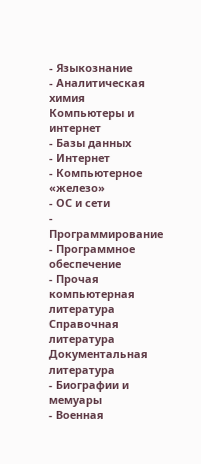- Языкознание
- Аналитическая химия
Компьютеры и интернет
- Базы данных
- Интернет
- Компьютерное «железо»
- ОС и сети
- Программирование
- Программное обеспечение
- Прочая компьютерная литература
Справочная литература
Документальная литература
- Биографии и мемуары
- Военная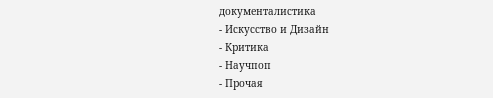документалистика
- Искусство и Дизайн
- Критика
- Научпоп
- Прочая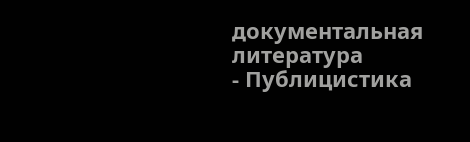документальная литература
- Публицистика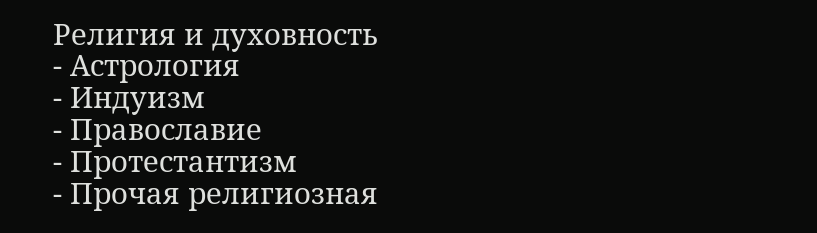Религия и духовность
- Астрология
- Индуизм
- Православие
- Протестантизм
- Прочая религиозная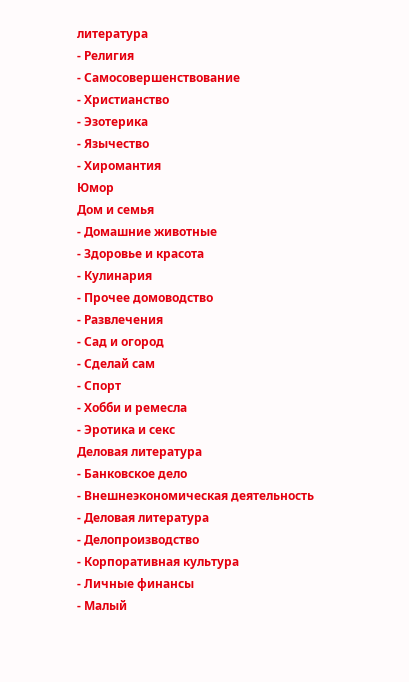литература
- Религия
- Самосовершенствование
- Христианство
- Эзотерика
- Язычество
- Хиромантия
Юмор
Дом и семья
- Домашние животные
- Здоровье и красота
- Кулинария
- Прочее домоводство
- Развлечения
- Сад и огород
- Сделай сам
- Спорт
- Хобби и ремесла
- Эротика и секс
Деловая литература
- Банковское дело
- Внешнеэкономическая деятельность
- Деловая литература
- Делопроизводство
- Корпоративная культура
- Личные финансы
- Малый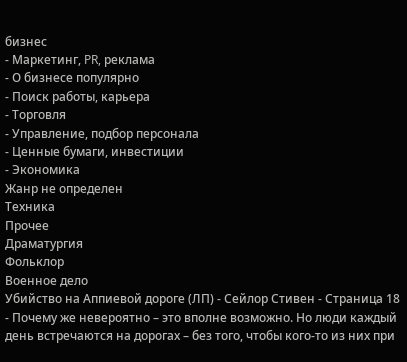бизнес
- Маркетинг, PR, реклама
- О бизнесе популярно
- Поиск работы, карьера
- Торговля
- Управление, подбор персонала
- Ценные бумаги, инвестиции
- Экономика
Жанр не определен
Техника
Прочее
Драматургия
Фольклор
Военное дело
Убийство на Аппиевой дороге (ЛП) - Сейлор Стивен - Страница 18
- Почему же невероятно – это вполне возможно. Но люди каждый день встречаются на дорогах – без того, чтобы кого-то из них при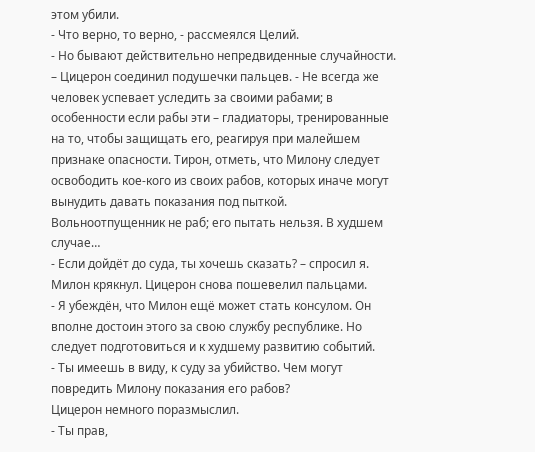этом убили.
- Что верно, то верно, - рассмеялся Целий.
- Но бывают действительно непредвиденные случайности. – Цицерон соединил подушечки пальцев. - Не всегда же человек успевает уследить за своими рабами; в особенности если рабы эти – гладиаторы, тренированные на то, чтобы защищать его, реагируя при малейшем признаке опасности. Тирон, отметь, что Милону следует освободить кое-кого из своих рабов, которых иначе могут вынудить давать показания под пыткой. Вольноотпущенник не раб; его пытать нельзя. В худшем случае…
- Если дойдёт до суда, ты хочешь сказать? – спросил я.
Милон крякнул. Цицерон снова пошевелил пальцами.
- Я убеждён, что Милон ещё может стать консулом. Он вполне достоин этого за свою службу республике. Но следует подготовиться и к худшему развитию событий.
- Ты имеешь в виду, к суду за убийство. Чем могут повредить Милону показания его рабов?
Цицерон немного поразмыслил.
- Ты прав,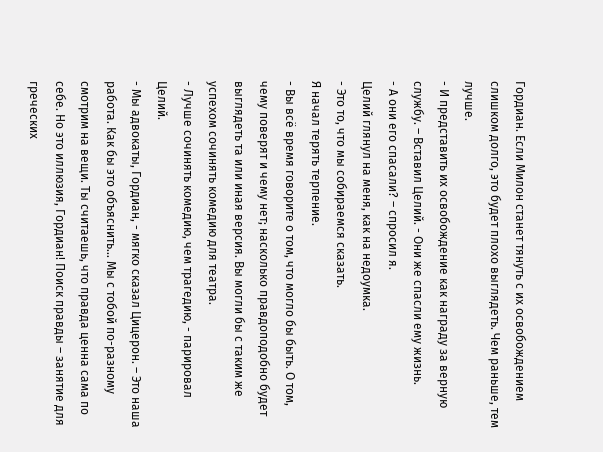Гордиан. Если Милон станет тянуть с их освобождением слишком долго, это будет плохо выглядеть. Чем раньше, тем лучше.
- И представить их освобождение как награду за верную службу. – Вставил Целий. - Они же спасли ему жизнь.
- А они его спасали? – спросил я.
Целий глянул на меня, как на недоумка.
- Это то, что мы собираемся сказать.
Я начал терять терпение.
- Вы всё время говорите о том, что могло бы быть. О том, чему поверят и чему нет; насколько правдоподобно будет выглядеть та или иная версия. Вы могли бы с таким же успехом сочинять комедию для театра.
- Лучше сочинять комедию, чем трагедию, - парировал Целий.
- Мы адвокаты, Гордиан, - мягко сказал Цицерон. – Это наша работа. Как бы это объяснить… Мы с тобой по-разному смотрим на вещи. Ты считаешь, что правда ценна сама по себе. Но это иллюзия, Гордиан! Поиск правды – занятие для греческих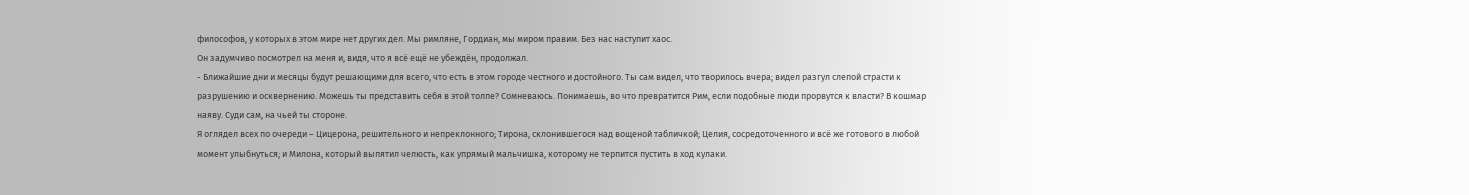философов, у которых в этом мире нет других дел. Мы римляне, Гордиан, мы миром правим. Без нас наступит хаос.
Он задумчиво посмотрел на меня и, видя, что я всё ещё не убеждён, продолжал.
- Ближайшие дни и месяцы будут решающими для всего, что есть в этом городе честного и достойного. Ты сам видел, что творилось вчера; видел разгул слепой страсти к разрушению и осквернению. Можешь ты представить себя в этой толпе? Сомневаюсь. Понимаешь, во что превратится Рим, если подобные люди прорвутся к власти? В кошмар наяву. Суди сам, на чьей ты стороне.
Я оглядел всех по очереди – Цицерона, решительного и непреклонного; Тирона, склонившегося над вощеной табличкой; Целия, сосредоточенного и всё же готового в любой момент улыбнуться; и Милона, который выпятил челюсть, как упрямый мальчишка, которому не терпится пустить в ход кулаки.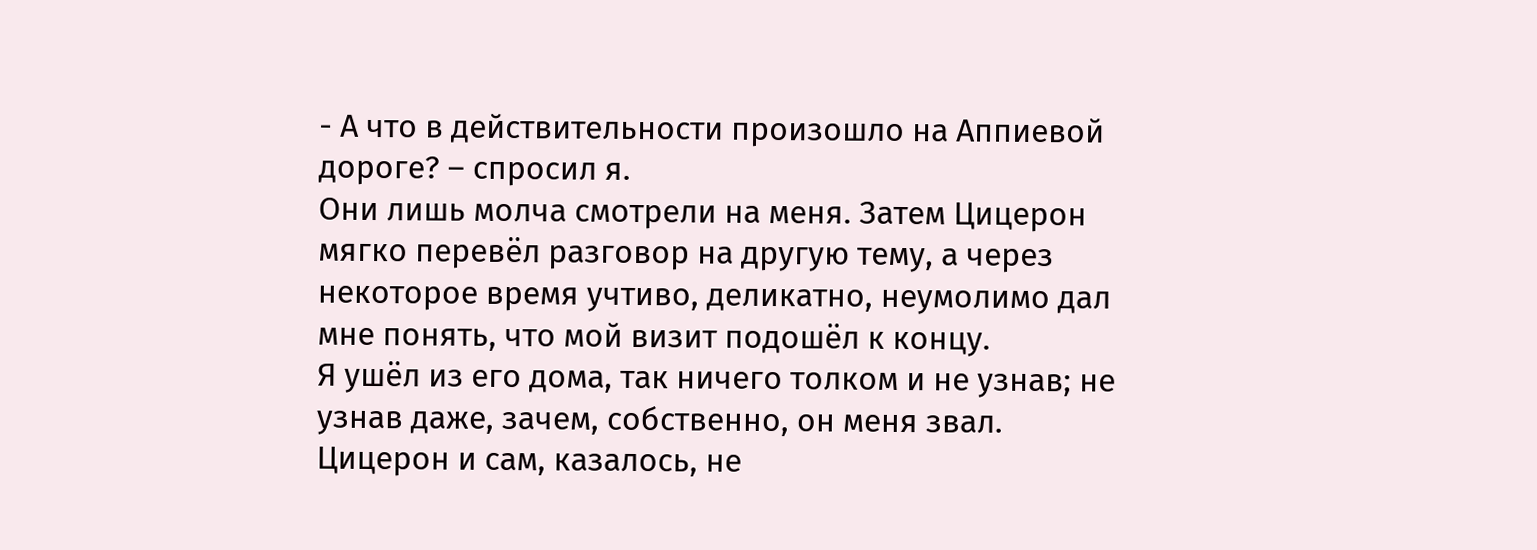- А что в действительности произошло на Аппиевой дороге? – спросил я.
Они лишь молча смотрели на меня. Затем Цицерон мягко перевёл разговор на другую тему, а через некоторое время учтиво, деликатно, неумолимо дал мне понять, что мой визит подошёл к концу.
Я ушёл из его дома, так ничего толком и не узнав; не узнав даже, зачем, собственно, он меня звал. Цицерон и сам, казалось, не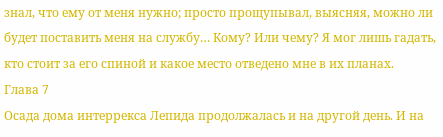знал, что ему от меня нужно; просто прощупывал, выясняя, можно ли будет поставить меня на службу… Кому? Или чему? Я мог лишь гадать, кто стоит за его спиной и какое место отведено мне в их планах.
Глава 7
Осада дома интеррекса Лепида продолжалась и на другой день. И на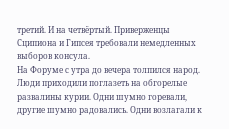третий. И на четвёртый. Приверженцы Сципиона и Гипсея требовали немедленных выборов консула.
На Форуме с утра до вечера толпился народ. Люди приходили поглазеть на обгорелые развалины курии. Одни шумно горевали, другие шумно радовались. Одни возлагали к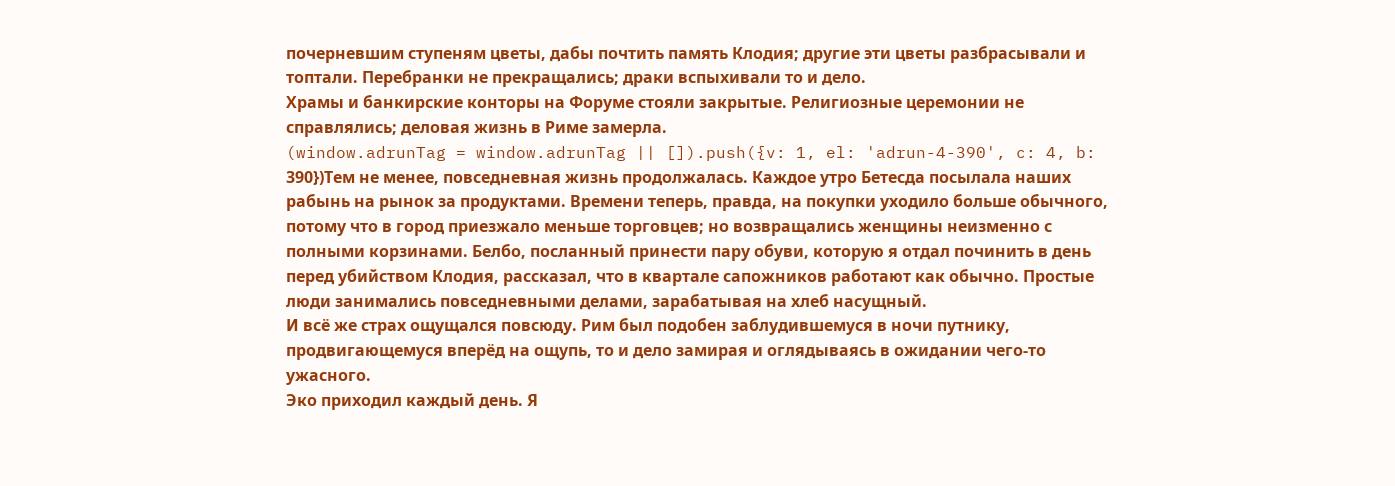почерневшим ступеням цветы, дабы почтить память Клодия; другие эти цветы разбрасывали и топтали. Перебранки не прекращались; драки вспыхивали то и дело.
Храмы и банкирские конторы на Форуме стояли закрытые. Религиозные церемонии не справлялись; деловая жизнь в Риме замерла.
(window.adrunTag = window.adrunTag || []).push({v: 1, el: 'adrun-4-390', c: 4, b: 390})Тем не менее, повседневная жизнь продолжалась. Каждое утро Бетесда посылала наших рабынь на рынок за продуктами. Времени теперь, правда, на покупки уходило больше обычного, потому что в город приезжало меньше торговцев; но возвращались женщины неизменно с полными корзинами. Белбо, посланный принести пару обуви, которую я отдал починить в день перед убийством Клодия, рассказал, что в квартале сапожников работают как обычно. Простые люди занимались повседневными делами, зарабатывая на хлеб насущный.
И всё же страх ощущался повсюду. Рим был подобен заблудившемуся в ночи путнику, продвигающемуся вперёд на ощупь, то и дело замирая и оглядываясь в ожидании чего-то ужасного.
Эко приходил каждый день. Я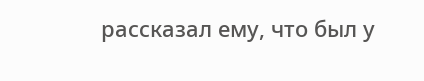рассказал ему, что был у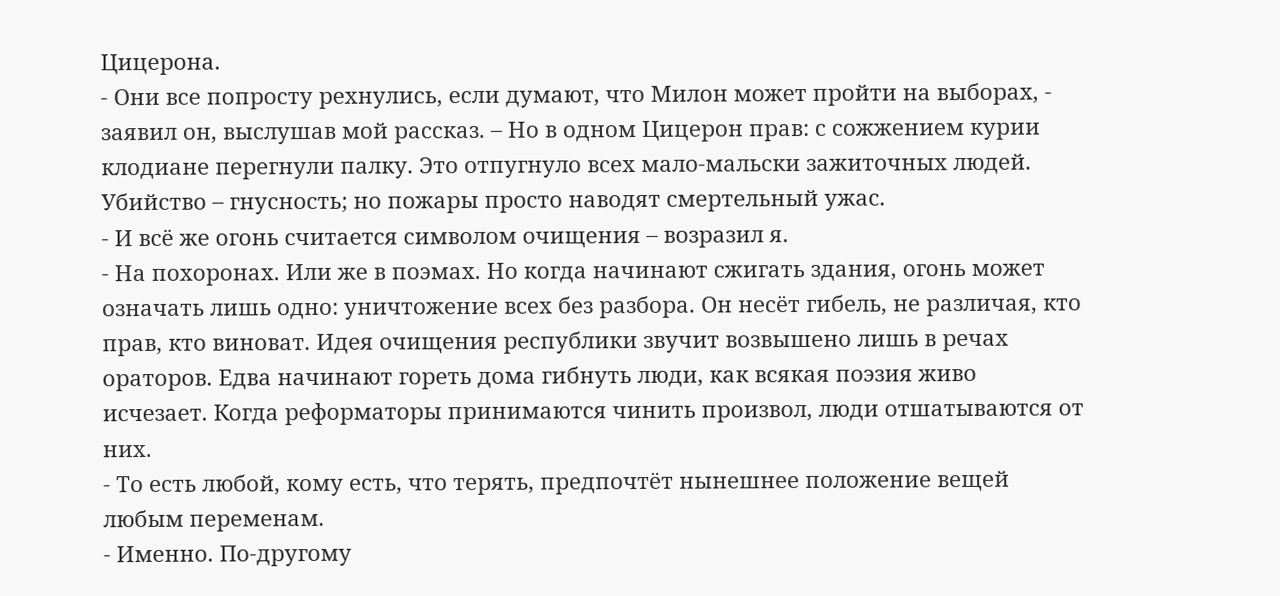Цицерона.
- Они все попросту рехнулись, если думают, что Милон может пройти на выборах, - заявил он, выслушав мой рассказ. – Но в одном Цицерон прав: с сожжением курии клодиане перегнули палку. Это отпугнуло всех мало-мальски зажиточных людей. Убийство – гнусность; но пожары просто наводят смертельный ужас.
- И всё же огонь считается символом очищения – возразил я.
- На похоронах. Или же в поэмах. Но когда начинают сжигать здания, огонь может означать лишь одно: уничтожение всех без разбора. Он несёт гибель, не различая, кто прав, кто виноват. Идея очищения республики звучит возвышено лишь в речах ораторов. Едва начинают гореть дома гибнуть люди, как всякая поэзия живо исчезает. Когда реформаторы принимаются чинить произвол, люди отшатываются от них.
- То есть любой, кому есть, что терять, предпочтёт нынешнее положение вещей любым переменам.
- Именно. По-другому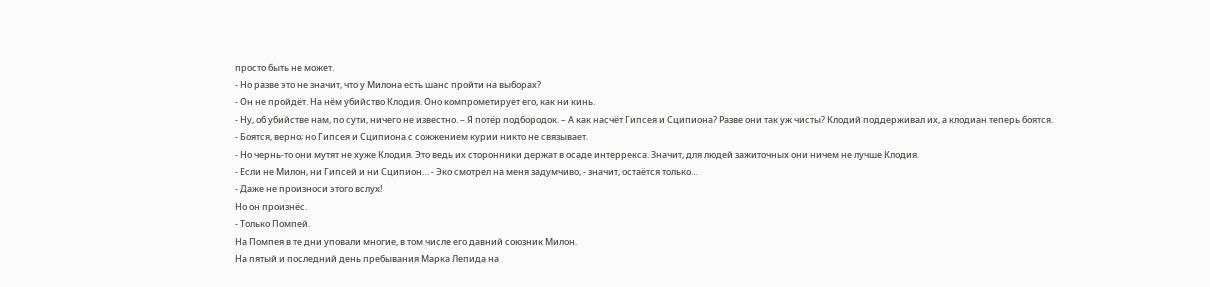просто быть не может.
- Но разве это не значит, что у Милона есть шанс пройти на выборах?
- Он не пройдёт. На нём убийство Клодия. Оно компрометирует его, как ни кинь.
- Ну, об убийстве нам, по сути, ничего не известно. – Я потёр подбородок. – А как насчёт Гипсея и Сципиона? Разве они так уж чисты? Клодий поддерживал их, а клодиан теперь боятся.
- Боятся, верно; но Гипсея и Сципиона с сожжением курии никто не связывает.
- Но чернь-то они мутят не хуже Клодия. Это ведь их сторонники держат в осаде интеррекса. Значит, для людей зажиточных они ничем не лучше Клодия.
- Если не Милон, ни Гипсей и ни Сципион… - Эко смотрел на меня задумчиво, - значит, остаётся только…
- Даже не произноси этого вслух!
Но он произнёс.
- Только Помпей.
На Помпея в те дни уповали многие, в том числе его давний союзник Милон.
На пятый и последний день пребывания Марка Лепида на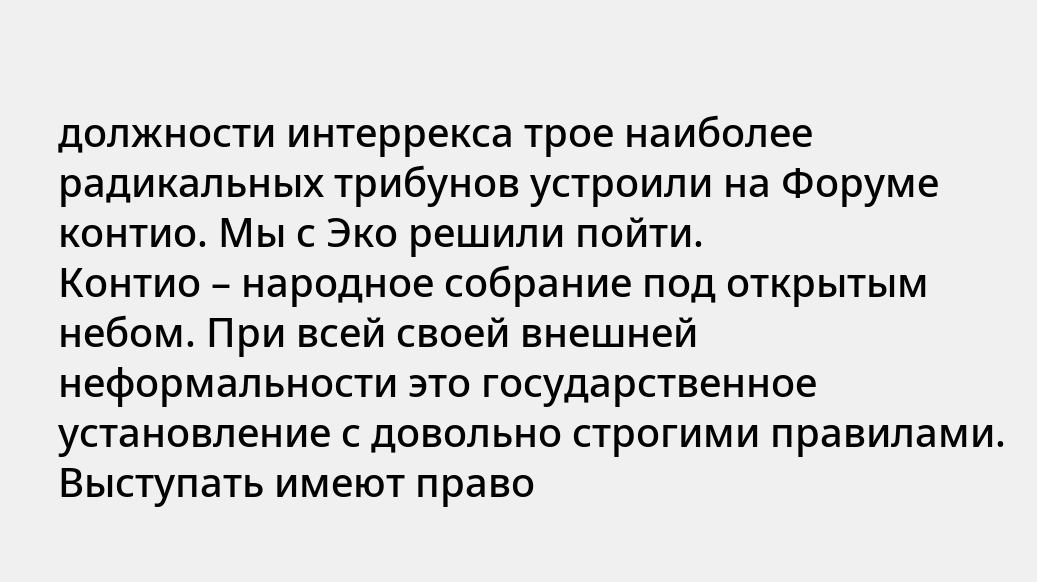должности интеррекса трое наиболее радикальных трибунов устроили на Форуме контио. Мы с Эко решили пойти.
Контио – народное собрание под открытым небом. При всей своей внешней неформальности это государственное установление с довольно строгими правилами. Выступать имеют право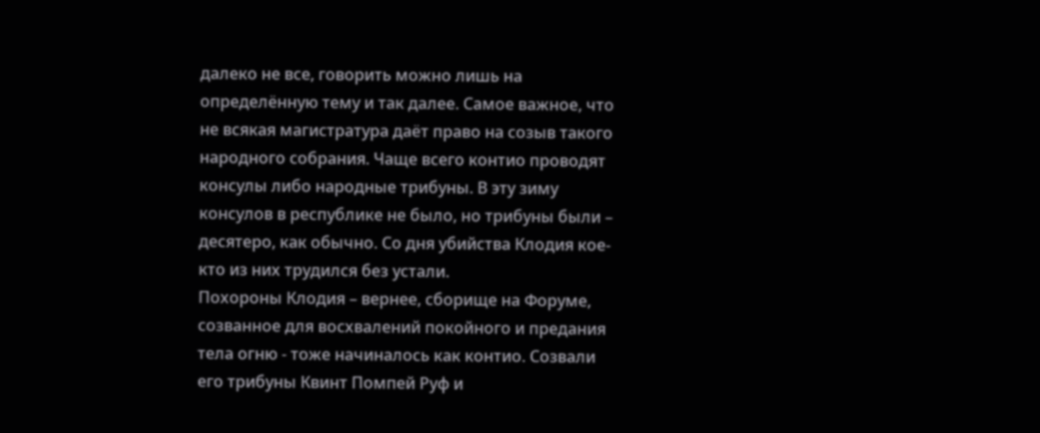далеко не все, говорить можно лишь на определённую тему и так далее. Самое важное, что не всякая магистратура даёт право на созыв такого народного собрания. Чаще всего контио проводят консулы либо народные трибуны. В эту зиму консулов в республике не было, но трибуны были – десятеро, как обычно. Со дня убийства Клодия кое-кто из них трудился без устали.
Похороны Клодия – вернее, сборище на Форуме, созванное для восхвалений покойного и предания тела огню - тоже начиналось как контио. Созвали его трибуны Квинт Помпей Руф и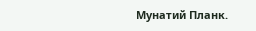Мунатий Планк.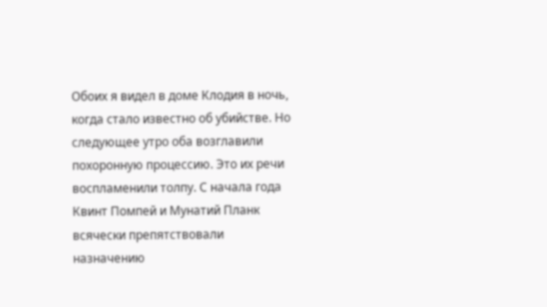Обоих я видел в доме Клодия в ночь, когда стало известно об убийстве. Но следующее утро оба возглавили похоронную процессию. Это их речи воспламенили толпу. С начала года Квинт Помпей и Мунатий Планк всячески препятствовали назначению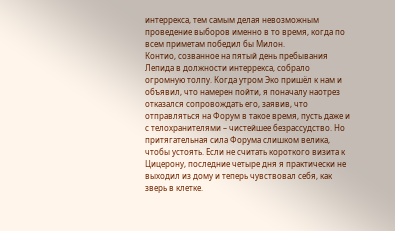интеррекса, тем самым делая невозможным проведение выборов именно в то время, когда по всем приметам победил бы Милон.
Контио, созванное на пятый день пребывания Лепида в должности интеррекса, собрало огромную толпу. Когда утром Эко пришёл к нам и объявил, что намерен пойти, я поначалу наотрез отказался сопровождать его, заявив, что отправляться на Форум в такое время, пусть даже и с телохранителями – чистейшее безрассудство. Но притягательная сила Форума слишком велика, чтобы устоять. Если не считать короткого визита к Цицерону, последние четыре дня я практически не выходил из дому и теперь чувствовал себя, как зверь в клетке.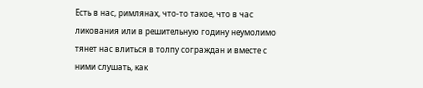Есть в нас, римлянах, что-то такое, что в час ликования или в решительную годину неумолимо тянет нас влиться в толпу сограждан и вместе с ними слушать, как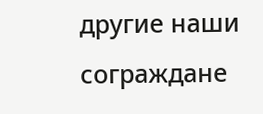другие наши сограждане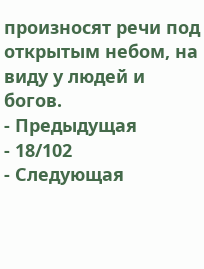произносят речи под открытым небом, на виду у людей и богов.
- Предыдущая
- 18/102
- Следующая